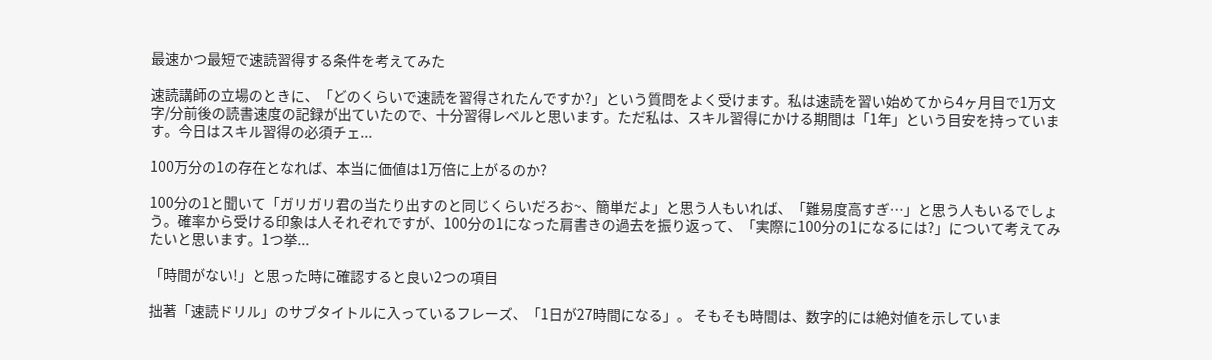最速かつ最短で速読習得する条件を考えてみた

速読講師の立場のときに、「どのくらいで速読を習得されたんですか?」という質問をよく受けます。私は速読を習い始めてから4ヶ月目で1万文字/分前後の読書速度の記録が出ていたので、十分習得レベルと思います。ただ私は、スキル習得にかける期間は「1年」という目安を持っています。今日はスキル習得の必須チェ...

100万分の1の存在となれば、本当に価値は1万倍に上がるのか?

100分の1と聞いて「ガリガリ君の当たり出すのと同じくらいだろお~、簡単だよ」と思う人もいれば、「難易度高すぎ…」と思う人もいるでしょう。確率から受ける印象は人それぞれですが、100分の1になった肩書きの過去を振り返って、「実際に100分の1になるには?」について考えてみたいと思います。1つ挙...

「時間がない!」と思った時に確認すると良い2つの項目

拙著「速読ドリル」のサブタイトルに入っているフレーズ、「1日が27時間になる」。 そもそも時間は、数字的には絶対値を示していま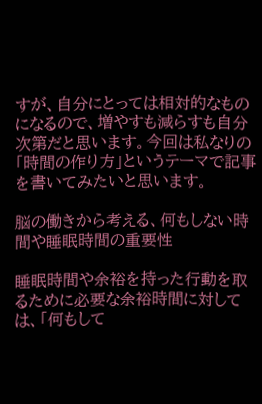すが、自分にとっては相対的なものになるので、増やすも減らすも自分次第だと思います。今回は私なりの「時間の作り方」というテーマで記事を書いてみたいと思います。

脳の働きから考える、何もしない時間や睡眠時間の重要性

睡眠時間や余裕を持った行動を取るために必要な余裕時間に対しては、「何もして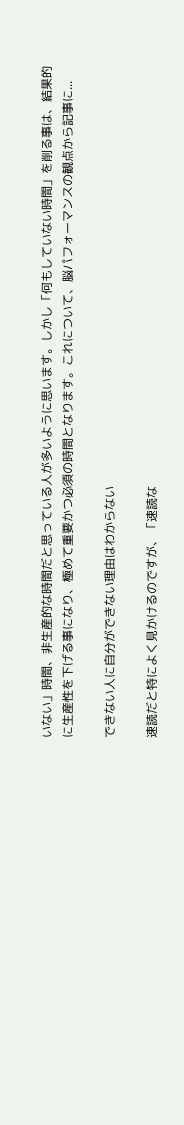いない」時間、非生産的な時間だと思っている人が多いように思います。しかし「何もしていない時間」を削る事は、結果的に生産性を下げる事になり、極めて重要かつ必須の時間となります。これについて、脳パフォーマンスの観点から記事に...

できない人に自分ができない理由はわからない

速読だと特によく見かけるのですが、「速読な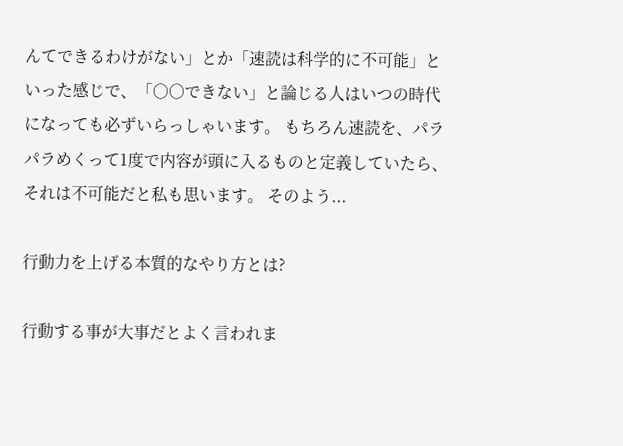んてできるわけがない」とか「速読は科学的に不可能」といった感じで、「○○できない」と論じる人はいつの時代になっても必ずいらっしゃいます。 もちろん速読を、パラパラめくって1度で内容が頭に入るものと定義していたら、それは不可能だと私も思います。 そのよう...

行動力を上げる本質的なやり方とは?

行動する事が大事だとよく言われま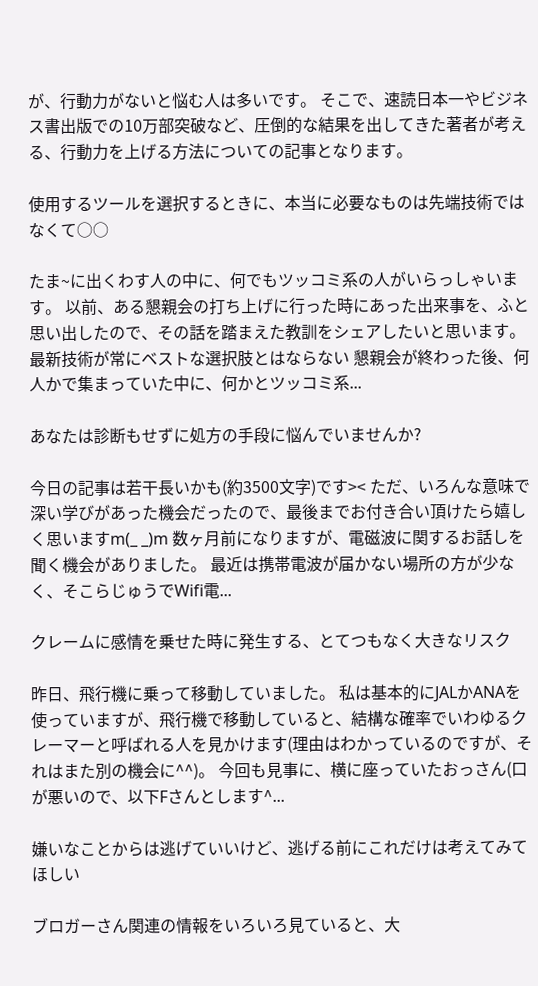が、行動力がないと悩む人は多いです。 そこで、速読日本一やビジネス書出版での10万部突破など、圧倒的な結果を出してきた著者が考える、行動力を上げる方法についての記事となります。

使用するツールを選択するときに、本当に必要なものは先端技術ではなくて○○

たま~に出くわす人の中に、何でもツッコミ系の人がいらっしゃいます。 以前、ある懇親会の打ち上げに行った時にあった出来事を、ふと思い出したので、その話を踏まえた教訓をシェアしたいと思います。 最新技術が常にベストな選択肢とはならない 懇親会が終わった後、何人かで集まっていた中に、何かとツッコミ系...

あなたは診断もせずに処方の手段に悩んでいませんか?

今日の記事は若干長いかも(約3500文字)です>< ただ、いろんな意味で深い学びがあった機会だったので、最後までお付き合い頂けたら嬉しく思いますm(_ _)m 数ヶ月前になりますが、電磁波に関するお話しを聞く機会がありました。 最近は携帯電波が届かない場所の方が少なく、そこらじゅうでWifi電...

クレームに感情を乗せた時に発生する、とてつもなく大きなリスク

昨日、飛行機に乗って移動していました。 私は基本的にJALかANAを使っていますが、飛行機で移動していると、結構な確率でいわゆるクレーマーと呼ばれる人を見かけます(理由はわかっているのですが、それはまた別の機会に^^)。 今回も見事に、横に座っていたおっさん(口が悪いので、以下Fさんとします^...

嫌いなことからは逃げていいけど、逃げる前にこれだけは考えてみてほしい

ブロガーさん関連の情報をいろいろ見ていると、大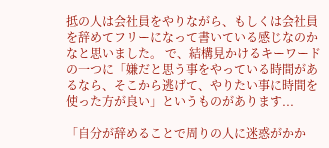抵の人は会社員をやりながら、もしくは会社員を辞めてフリーになって書いている感じなのかなと思いました。 で、結構見かけるキーワードの一つに「嫌だと思う事をやっている時間があるなら、そこから逃げて、やりたい事に時間を使った方が良い」というものがあります...

「自分が辞めることで周りの人に迷惑がかか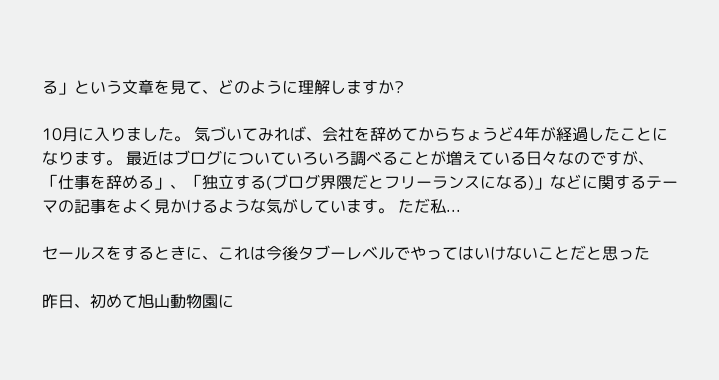る」という文章を見て、どのように理解しますか?

10月に入りました。 気づいてみれば、会社を辞めてからちょうど4年が経過したことになります。 最近はブログについていろいろ調べることが増えている日々なのですが、「仕事を辞める」、「独立する(ブログ界隈だとフリーランスになる)」などに関するテーマの記事をよく見かけるような気がしています。 ただ私...

セールスをするときに、これは今後タブーレベルでやってはいけないことだと思った

昨日、初めて旭山動物園に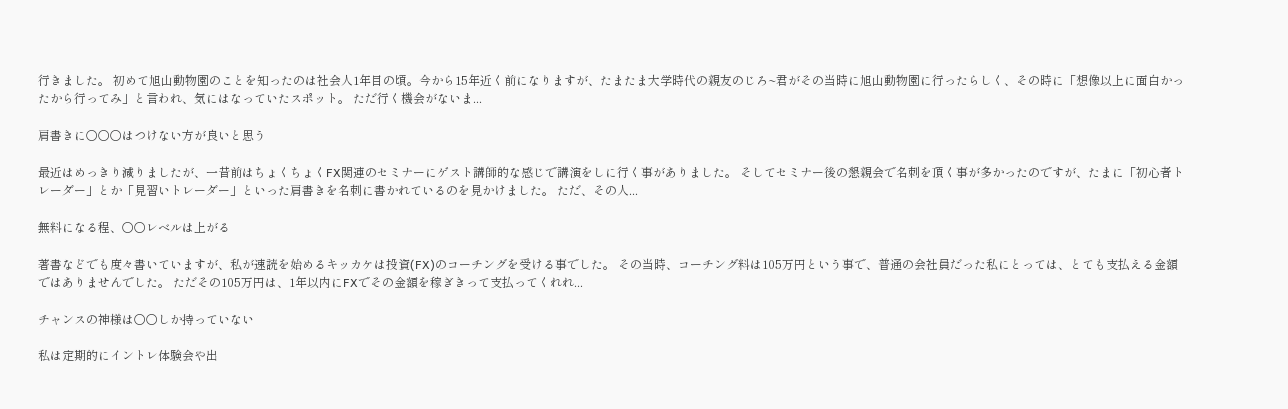行きました。 初めて旭山動物園のことを知ったのは社会人1年目の頃。今から15年近く前になりますが、たまたま大学時代の親友のじろ~君がその当時に旭山動物園に行ったらしく、その時に「想像以上に面白かったから行ってみ」と言われ、気にはなっていたスポット。 ただ行く機会がないま...

肩書きに○○○はつけない方が良いと思う

最近はめっきり減りましたが、一昔前はちょくちょくFX関連のセミナーにゲスト講師的な感じで講演をしに行く事がありました。 そしてセミナー後の懇親会で名刺を頂く事が多かったのですが、たまに「初心者トレーダー」とか「見習いトレーダー」といった肩書きを名刺に書かれているのを見かけました。 ただ、その人...

無料になる程、○○レベルは上がる

著書などでも度々書いていますが、私が速読を始めるキッカケは投資(FX)のコーチングを受ける事でした。 その当時、コーチング料は105万円という事で、普通の会社員だった私にとっては、とても支払える金額ではありませんでした。 ただその105万円は、1年以内にFXでその金額を稼ぎきって支払ってくれれ...

チャンスの神様は○○しか持っていない

私は定期的にイントレ体験会や出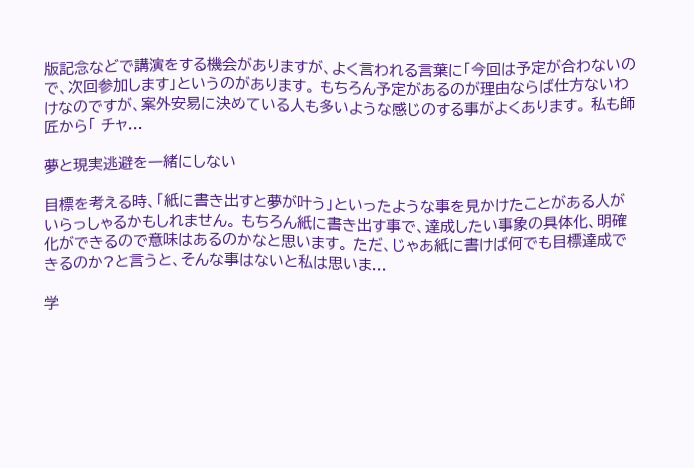版記念などで講演をする機会がありますが、よく言われる言葉に「今回は予定が合わないので、次回参加します」というのがあります。 もちろん予定があるのが理由ならば仕方ないわけなのですが、案外安易に決めている人も多いような感じのする事がよくあります。 私も師匠から「 チャ...

夢と現実逃避を一緒にしない

目標を考える時、「紙に書き出すと夢が叶う」といったような事を見かけたことがある人がいらっしゃるかもしれません。 もちろん紙に書き出す事で、達成したい事象の具体化、明確化ができるので意味はあるのかなと思います。 ただ、じゃあ紙に書けば何でも目標達成できるのか?と言うと、そんな事はないと私は思いま...

学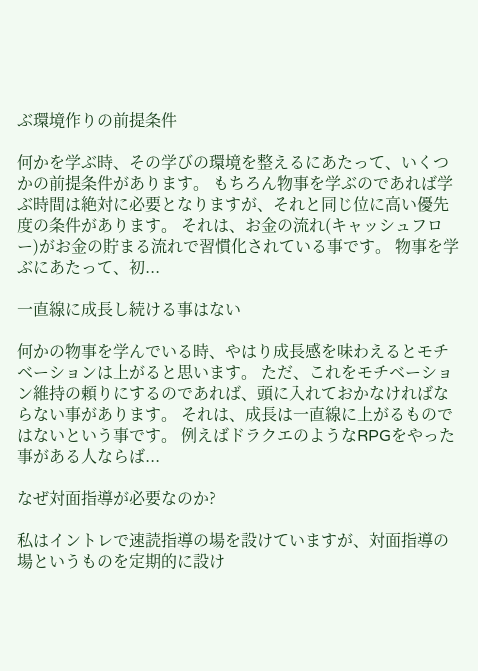ぶ環境作りの前提条件

何かを学ぶ時、その学びの環境を整えるにあたって、いくつかの前提条件があります。 もちろん物事を学ぶのであれば学ぶ時間は絶対に必要となりますが、それと同じ位に高い優先度の条件があります。 それは、お金の流れ(キャッシュフロー)がお金の貯まる流れで習慣化されている事です。 物事を学ぶにあたって、初...

一直線に成長し続ける事はない

何かの物事を学んでいる時、やはり成長感を味わえるとモチベーションは上がると思います。 ただ、これをモチベーション維持の頼りにするのであれば、頭に入れておかなければならない事があります。 それは、成長は一直線に上がるものではないという事です。 例えばドラクエのようなRPGをやった事がある人ならば...

なぜ対面指導が必要なのか?

私はイントレで速読指導の場を設けていますが、対面指導の場というものを定期的に設け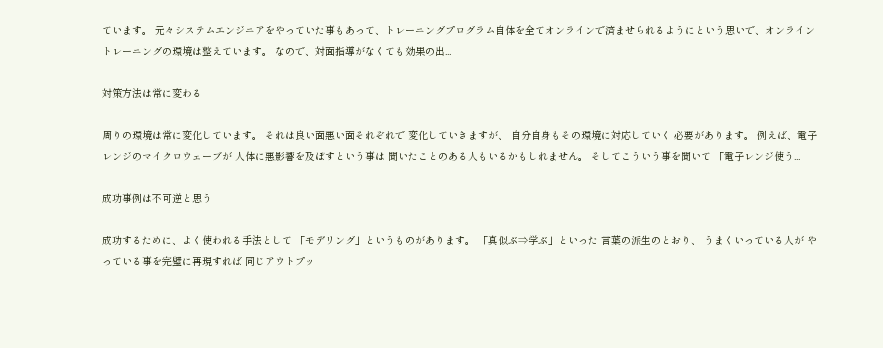ています。 元々システムエンジニアをやっていた事もあって、トレーニングプログラム自体を全てオンラインで済ませられるようにという思いで、オンライントレーニングの環境は整えています。 なので、対面指導がなくても効果の出...

対策方法は常に変わる

周りの環境は常に変化しています。 それは良い面悪い面それぞれで 変化していきますが、 自分自身もその環境に対応していく 必要があります。 例えば、電子レンジのマイクロウェーブが 人体に悪影響を及ぼすという事は 聞いたことのある人もいるかもしれません。 そしてこういう事を聞いて 「電子レンジ使う...

成功事例は不可逆と思う

成功するために、よく使われる手法として 「モデリング」というものがあります。 「真似ぶ⇒学ぶ」といった 言葉の派生のとおり、 うまくいっている人が やっている事を完璧に再現すれば 同じアウトプッ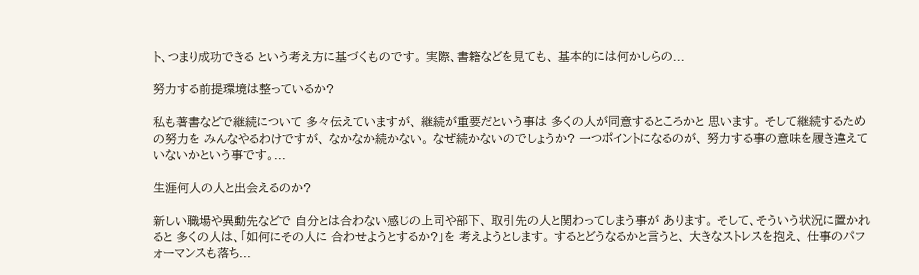ト、つまり成功できる という考え方に基づくものです。 実際、書籍などを見ても、 基本的には何かしらの...

努力する前提環境は整っているか?

私も著書などで継続について 多々伝えていますが、 継続が重要だという事は 多くの人が同意するところかと 思います。 そして継続するための努力を みんなやるわけですが、 なかなか続かない。 なぜ続かないのでしょうか? 一つポイントになるのが、 努力する事の意味を履き違えて いないかという事です。...

生涯何人の人と出会えるのか?

新しい職場や異動先などで 自分とは合わない感じの上司や部下、 取引先の人と関わってしまう事が あります。 そして、そういう状況に置かれると 多くの人は、「如何にその人に 合わせようとするか?」を 考えようとします。 するとどうなるかと言うと、 大きなストレスを抱え、 仕事のパフォーマンスも落ち...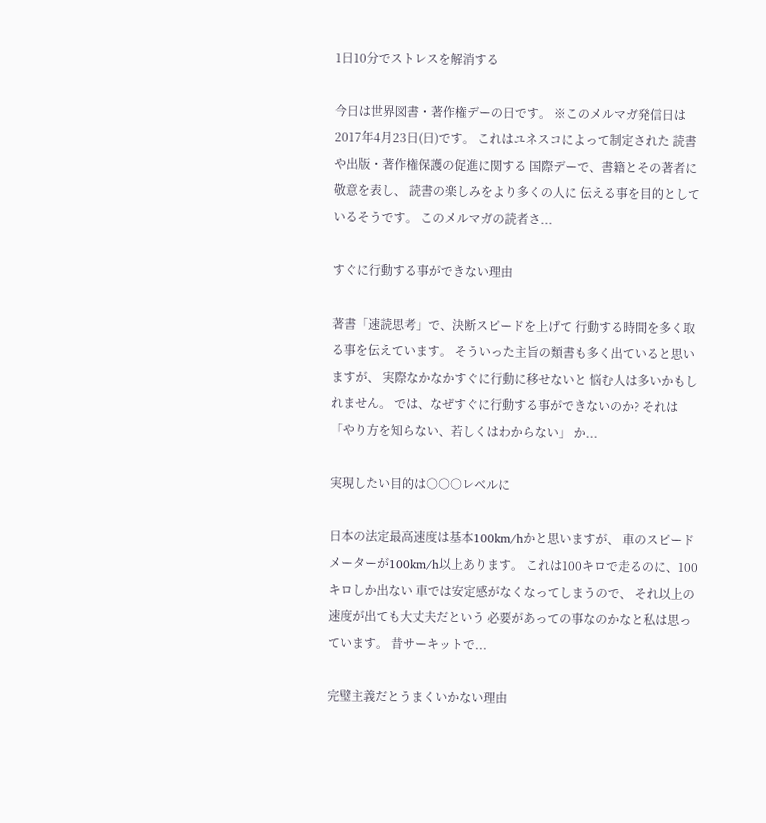1日10分でストレスを解消する

今日は世界図書・著作権デーの日です。 ※このメルマガ発信日は2017年4月23日(日)です。 これはユネスコによって制定された 読書や出版・著作権保護の促進に関する 国際デーで、書籍とその著者に敬意を表し、 読書の楽しみをより多くの人に 伝える事を目的としているそうです。 このメルマガの読者さ...

すぐに行動する事ができない理由

著書「速読思考」で、決断スピードを上げて 行動する時間を多く取る事を伝えています。 そういった主旨の類書も多く出ていると思いますが、 実際なかなかすぐに行動に移せないと 悩む人は多いかもしれません。 では、なぜすぐに行動する事ができないのか? それは「やり方を知らない、若しくはわからない」 か...

実現したい目的は○○○レベルに

日本の法定最高速度は基本100km/hかと思いますが、 車のスピードメーターが100km/h以上あります。 これは100キロで走るのに、100キロしか出ない 車では安定感がなくなってしまうので、 それ以上の速度が出ても大丈夫だという 必要があっての事なのかなと私は思っています。 昔サーキットで...

完璧主義だとうまくいかない理由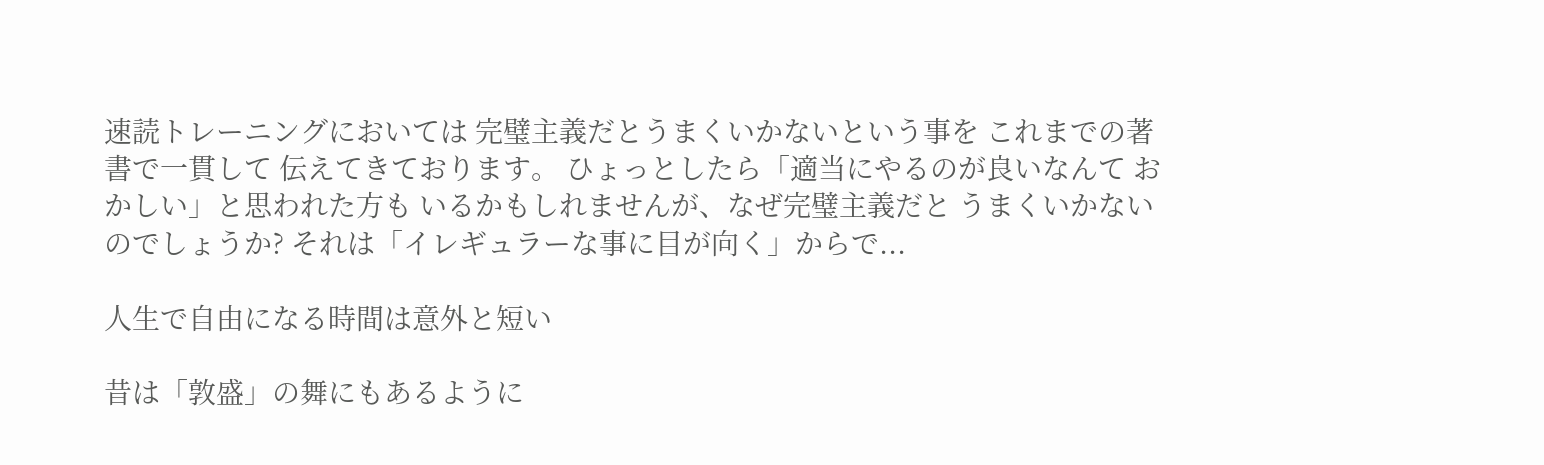速読トレーニングにおいては 完璧主義だとうまくいかないという事を これまでの著書で一貫して 伝えてきております。 ひょっとしたら「適当にやるのが良いなんて おかしい」と思われた方も いるかもしれませんが、なぜ完璧主義だと うまくいかないのでしょうか? それは「イレギュラーな事に目が向く」からで...

人生で自由になる時間は意外と短い

昔は「敦盛」の舞にもあるように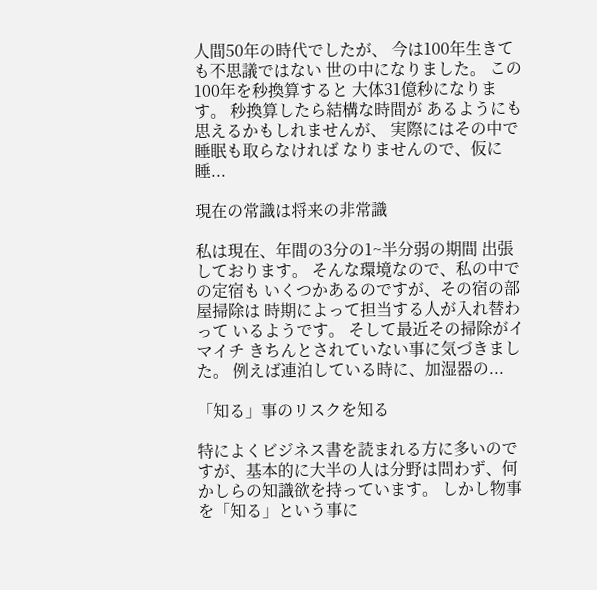人間50年の時代でしたが、 今は100年生きても不思議ではない 世の中になりました。 この100年を秒換算すると 大体31億秒になります。 秒換算したら結構な時間が あるようにも思えるかもしれませんが、 実際にはその中で睡眠も取らなければ なりませんので、仮に睡...

現在の常識は将来の非常識

私は現在、年間の3分の1~半分弱の期間 出張しております。 そんな環境なので、私の中での定宿も いくつかあるのですが、その宿の部屋掃除は 時期によって担当する人が入れ替わって いるようです。 そして最近その掃除がイマイチ きちんとされていない事に気づきました。 例えば連泊している時に、加湿器の...

「知る」事のリスクを知る

特によくビジネス書を読まれる方に多いのですが、基本的に大半の人は分野は問わず、何かしらの知識欲を持っています。 しかし物事を「知る」という事に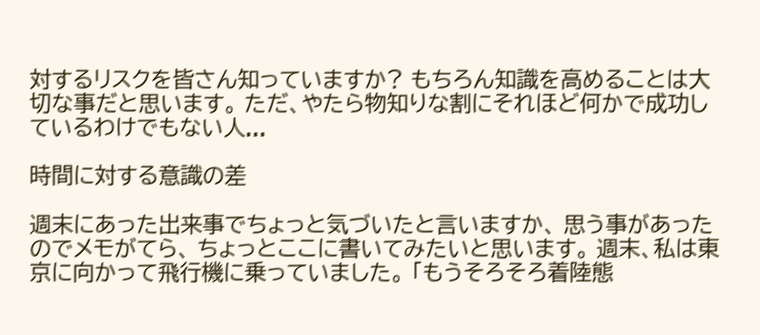対するリスクを皆さん知っていますか? もちろん知識を高めることは大切な事だと思います。 ただ、やたら物知りな割にそれほど何かで成功しているわけでもない人...

時間に対する意識の差

週末にあった出来事でちょっと気づいたと言いますか、 思う事があったのでメモがてら、 ちょっとここに書いてみたいと思います。 週末、私は東京に向かって飛行機に乗っていました。 「もうそろそろ着陸態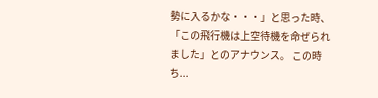勢に入るかな・・・」と思った時、 「この飛行機は上空待機を命ぜられました」とのアナウンス。 この時ち...